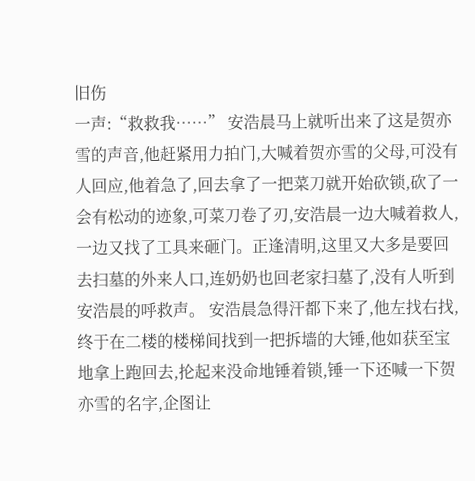旧伤
一声:“救救我……” 安浩晨马上就听出来了这是贺亦雪的声音,他赶紧用力拍门,大喊着贺亦雪的父母,可没有人回应,他着急了,回去拿了一把菜刀就开始砍锁,砍了一会有松动的迹象,可菜刀卷了刃,安浩晨一边大喊着救人,一边又找了工具来砸门。正逢清明,这里又大多是要回去扫墓的外来人口,连奶奶也回老家扫墓了,没有人听到安浩晨的呼救声。 安浩晨急得汗都下来了,他左找右找,终于在二楼的楼梯间找到一把拆墙的大锤,他如获至宝地拿上跑回去,抡起来没命地锤着锁,锤一下还喊一下贺亦雪的名字,企图让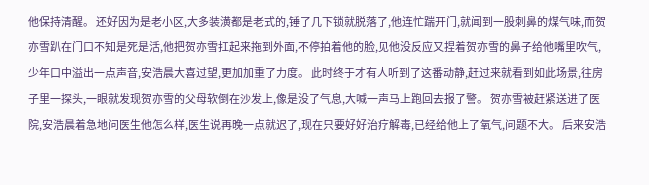他保持清醒。 还好因为是老小区,大多装潢都是老式的,锤了几下锁就脱落了,他连忙踹开门,就闻到一股刺鼻的煤气味,而贺亦雪趴在门口不知是死是活,他把贺亦雪扛起来拖到外面,不停拍着他的脸,见他没反应又捏着贺亦雪的鼻子给他嘴里吹气,少年口中溢出一点声音,安浩晨大喜过望,更加加重了力度。 此时终于才有人听到了这番动静,赶过来就看到如此场景,往房子里一探头,一眼就发现贺亦雪的父母软倒在沙发上,像是没了气息,大喊一声马上跑回去报了警。 贺亦雪被赶紧送进了医院,安浩晨着急地问医生他怎么样,医生说再晚一点就迟了,现在只要好好治疗解毒,已经给他上了氧气,问题不大。 后来安浩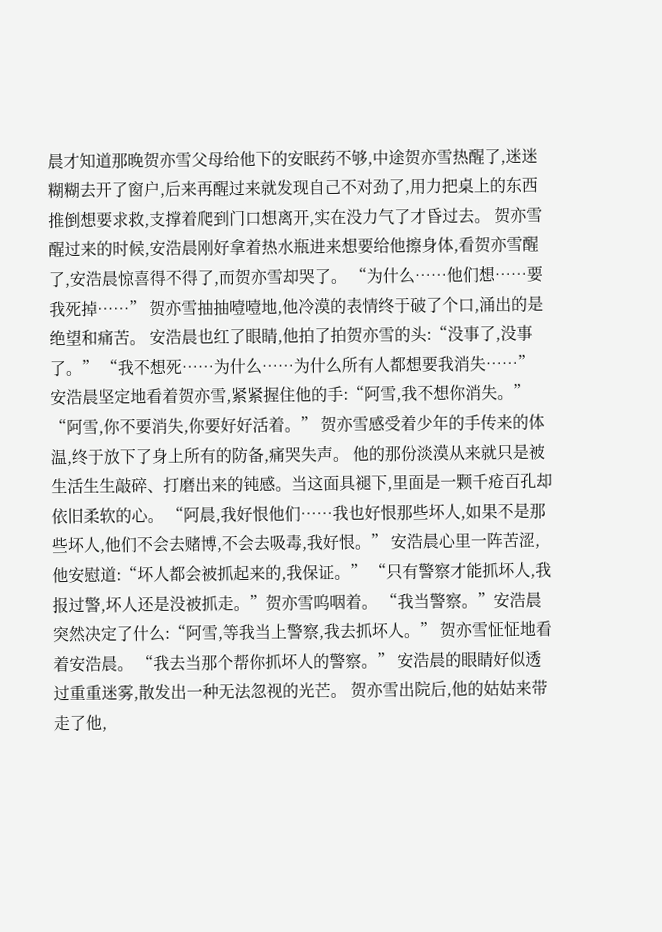晨才知道那晚贺亦雪父母给他下的安眠药不够,中途贺亦雪热醒了,迷迷糊糊去开了窗户,后来再醒过来就发现自己不对劲了,用力把桌上的东西推倒想要求救,支撑着爬到门口想离开,实在没力气了才昏过去。 贺亦雪醒过来的时候,安浩晨刚好拿着热水瓶进来想要给他擦身体,看贺亦雪醒了,安浩晨惊喜得不得了,而贺亦雪却哭了。 “为什么……他们想……要我死掉……” 贺亦雪抽抽噎噎地,他冷漠的表情终于破了个口,涌出的是绝望和痛苦。 安浩晨也红了眼睛,他拍了拍贺亦雪的头:“没事了,没事了。” “我不想死……为什么……为什么所有人都想要我消失……” 安浩晨坚定地看着贺亦雪,紧紧握住他的手:“阿雪,我不想你消失。” “阿雪,你不要消失,你要好好活着。” 贺亦雪感受着少年的手传来的体温,终于放下了身上所有的防备,痛哭失声。 他的那份淡漠从来就只是被生活生生敲碎、打磨出来的钝感。当这面具褪下,里面是一颗千疮百孔却依旧柔软的心。 “阿晨,我好恨他们……我也好恨那些坏人,如果不是那些坏人,他们不会去赌博,不会去吸毒,我好恨。” 安浩晨心里一阵苦涩,他安慰道:“坏人都会被抓起来的,我保证。” “只有警察才能抓坏人,我报过警,坏人还是没被抓走。”贺亦雪呜咽着。 “我当警察。”安浩晨突然决定了什么:“阿雪,等我当上警察,我去抓坏人。” 贺亦雪怔怔地看着安浩晨。 “我去当那个帮你抓坏人的警察。” 安浩晨的眼睛好似透过重重迷雾,散发出一种无法忽视的光芒。 贺亦雪出院后,他的姑姑来带走了他,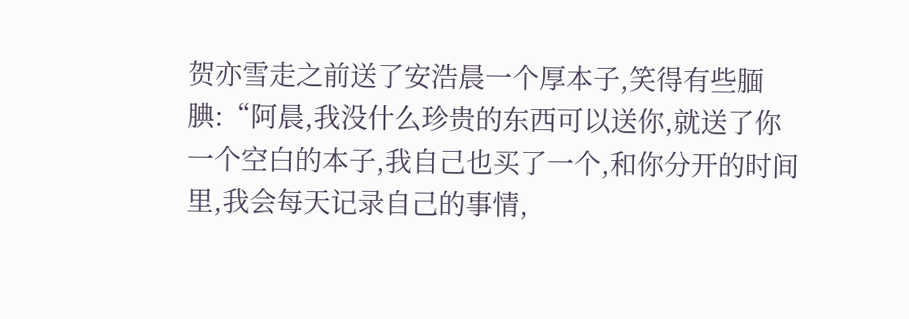贺亦雪走之前送了安浩晨一个厚本子,笑得有些腼腆:“阿晨,我没什么珍贵的东西可以送你,就送了你一个空白的本子,我自己也买了一个,和你分开的时间里,我会每天记录自己的事情,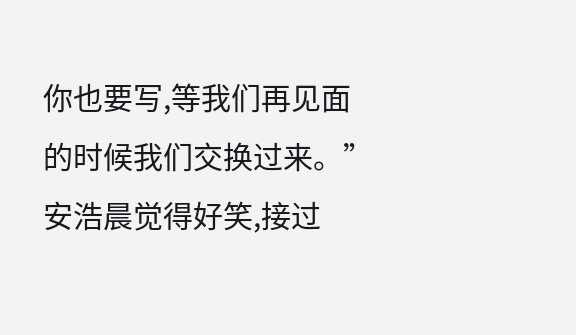你也要写,等我们再见面的时候我们交换过来。” 安浩晨觉得好笑,接过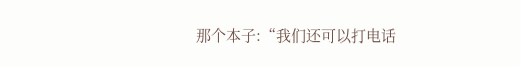那个本子:“我们还可以打电话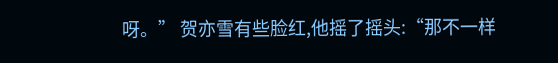呀。” 贺亦雪有些脸红,他摇了摇头:“那不一样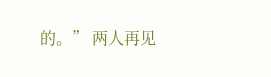的。” 两人再见